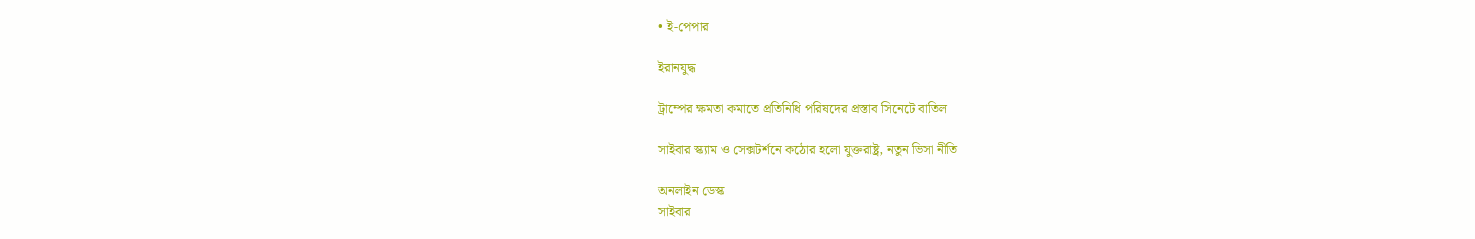• ই-পেপার

ইরানযুদ্ধ

ট্রাম্পের ক্ষমতা কমাতে প্রতিনিধি পরিষদের প্রস্তাব সিনেটে বাতিল

সাইবার স্ক্যাম ও সেক্সটর্শনে কঠোর হলো যুক্তরাষ্ট্র, নতুন ভিসা নীতি

অনলাইন ডেস্ক
সাইবার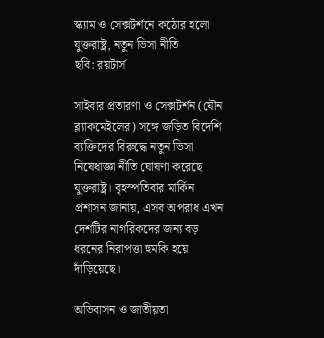স্ক্যাম ও সেক্সটর্শনে কঠোর হলো যুক্তরাষ্ট্র, নতুন ভিসা নীতি
ছবি: রয়টার্স

সাইবার প্রতারণা ও সেক্সটর্শন (যৌন ব্ল্যাকমেইলের) সঙ্গে জড়িত বিদেশি ব্যক্তিদের বিরুদ্ধে নতুন ভিসা নিষেধাজ্ঞা নীতি ঘোষণা করেছে যুক্তরাষ্ট্র। বৃহস্পতিবার মার্কিন প্রশাসন জানায়, এসব অপরাধ এখন দেশটির নাগরিকদের জন্য বড় ধরনের নিরাপত্তা হুমকি হয়ে দাঁড়িয়েছে।

অভিবাসন ও জাতীয়তা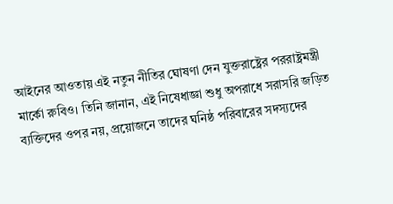আইনের আওতায় এই নতুন নীতির ঘোষণা দেন যুক্তরাষ্ট্রের পররাষ্ট্রমন্ত্রী মার্কো রুবিও। তিনি জানান, এই নিষেধাজ্ঞা শুধু অপরাধে সরাসরি জড়িত ব্যক্তিদের ওপর নয়, প্রয়োজনে তাদের ঘনিষ্ঠ পরিবারের সদস্যদের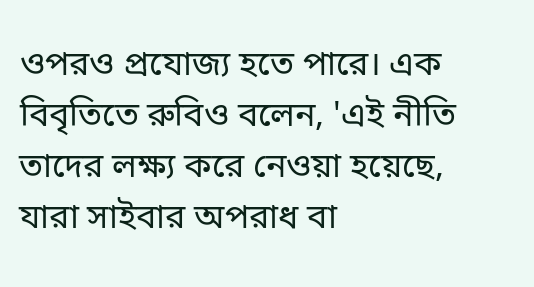ওপরও প্রযোজ্য হতে পারে। এক বিবৃতিতে রুবিও বলেন, 'এই নীতি তাদের লক্ষ্য করে নেওয়া হয়েছে, যারা সাইবার অপরাধ বা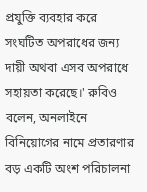প্রযুক্তি ব্যবহার করে সংঘটিত অপরাধের জন্য দায়ী অথবা এসব অপরাধে সহায়তা করেছে।' রুবিও বলেন, অনলাইনে বিনিয়োগের নামে প্রতারণার বড় একটি অংশ পরিচালনা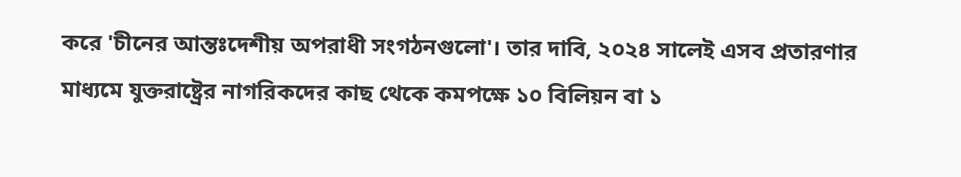করে 'চীনের আন্তঃদেশীয় অপরাধী সংগঠনগুলো'। তার দাবি, ২০২৪ সালেই এসব প্রতারণার মাধ্যমে যুক্তরাষ্ট্রের নাগরিকদের কাছ থেকে কমপক্ষে ১০ বিলিয়ন বা ১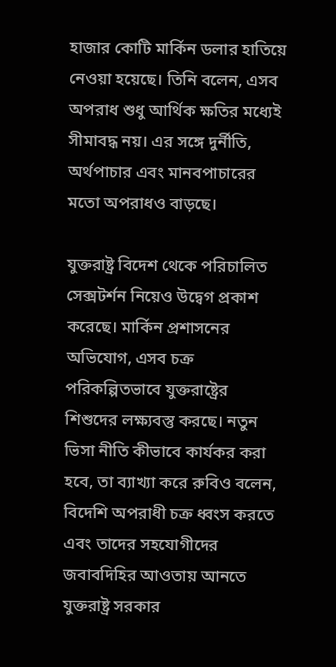হাজার কোটি মার্কিন ডলার হাতিয়ে নেওয়া হয়েছে। তিনি বলেন, এসব অপরাধ শুধু আর্থিক ক্ষতির মধ্যেই সীমাবদ্ধ নয়। এর সঙ্গে দুর্নীতি, অর্থপাচার এবং মানবপাচারের মতো অপরাধও বাড়ছে।

যুক্তরাষ্ট্র বিদেশ থেকে পরিচালিত সেক্সটর্শন নিয়েও উদ্বেগ প্রকাশ করেছে। মার্কিন প্রশাসনের অভিযোগ, এসব চক্র পরিকল্পিতভাবে যুক্তরাষ্ট্রের শিশুদের লক্ষ্যবস্তু করছে। নতুন ভিসা নীতি কীভাবে কার্যকর করা হবে, তা ব্যাখ্যা করে রুবিও বলেন, বিদেশি অপরাধী চক্র ধ্বংস করতে এবং তাদের সহযোগীদের জবাবদিহির আওতায় আনতে যুক্তরাষ্ট্র সরকার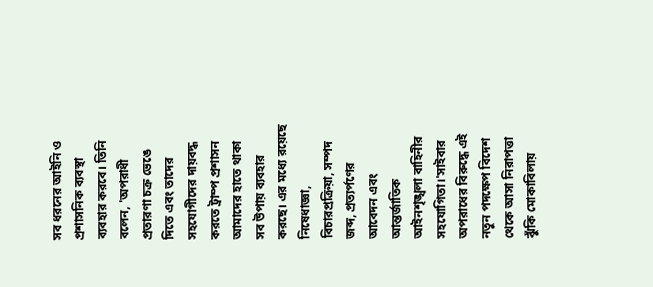সব ধরনের আইনি ও প্রশাসনিক ব্যবস্থা ব্যবহার করবে। তিনি বলেন, 'অপরাধী প্রতারণা চক্র ভেঙে দিতে এবং তাদের সহযোগীদের দায়বদ্ধ করতে ট্রাম্প প্রশাসন আমাদের হাতে থাকা সব উপায় ব্যবহার করছে। এর মধ্যে রয়েছে নিষেধাজ্ঞা, বিচারপ্রক্রিয়া, সম্পদ জব্দ, প্রত্যর্পণের আবেদন এবং আন্তর্জাতিক আইনশৃঙ্খলা বাহিনীর সহযোগিতা।'সাইবার অপরাধের বিরুদ্ধে এই নতুন পদক্ষেপ বিদেশ থেকে আসা নিরাপত্তা ঝুঁকি মোকাবিলায়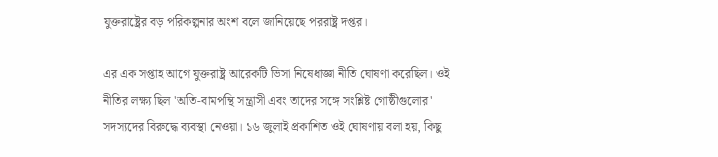যুক্তরাষ্ট্রের বড় পরিকল্পনার অংশ বলে জানিয়েছে পররাষ্ট্র দপ্তর।

এর এক সপ্তাহ আগে যুক্তরাষ্ট্র আরেকটি ভিসা নিষেধাজ্ঞা নীতি ঘোষণা করেছিল। ওই নীতির লক্ষ্য ছিল 'অতি-বামপন্থি সন্ত্রাসী এবং তাদের সঙ্গে সংশ্লিষ্ট গোষ্ঠীগুলোর' সদস্যদের বিরুদ্ধে ব্যবস্থা নেওয়া। ১৬ জুলাই প্রকাশিত ওই ঘোষণায় বলা হয়, কিছু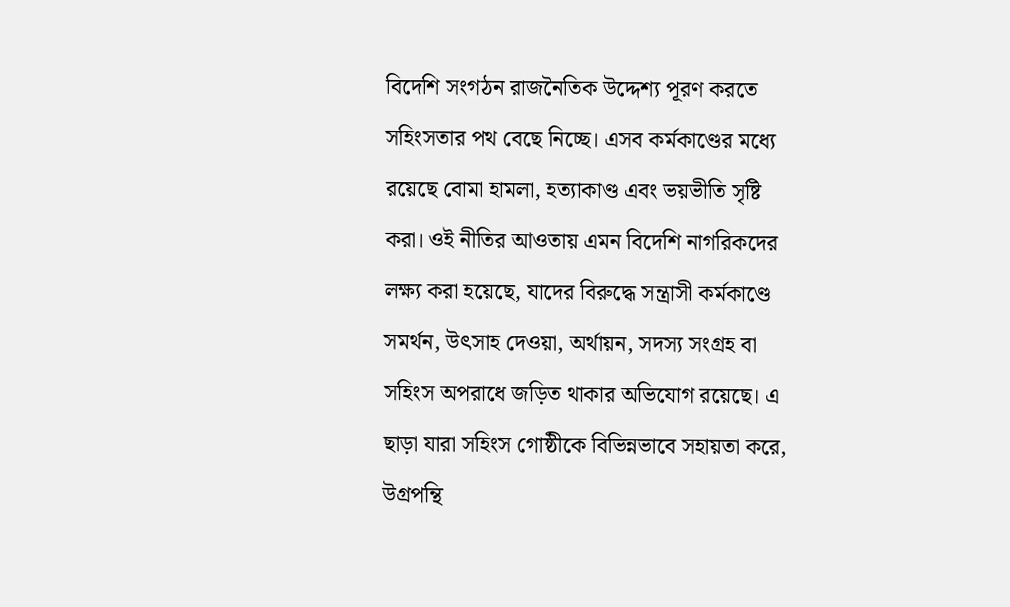বিদেশি সংগঠন রাজনৈতিক উদ্দেশ্য পূরণ করতে সহিংসতার পথ বেছে নিচ্ছে। এসব কর্মকাণ্ডের মধ্যে রয়েছে বোমা হামলা, হত্যাকাণ্ড এবং ভয়ভীতি সৃষ্টি করা। ওই নীতির আওতায় এমন বিদেশি নাগরিকদের লক্ষ্য করা হয়েছে, যাদের বিরুদ্ধে সন্ত্রাসী কর্মকাণ্ডে সমর্থন, উৎসাহ দেওয়া, অর্থায়ন, সদস্য সংগ্রহ বা সহিংস অপরাধে জড়িত থাকার অভিযোগ রয়েছে। এ ছাড়া যারা সহিংস গোষ্ঠীকে বিভিন্নভাবে সহায়তা করে, উগ্রপন্থি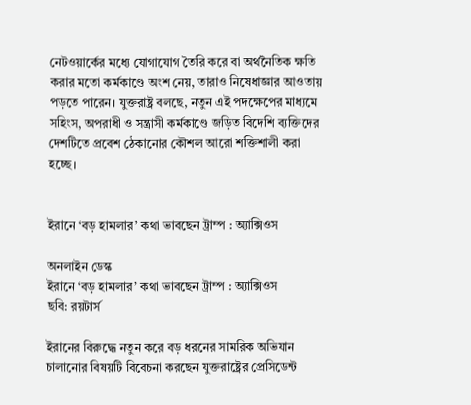নেটওয়ার্কের মধ্যে যোগাযোগ তৈরি করে বা অর্থনৈতিক ক্ষতি করার মতো কর্মকাণ্ডে অংশ নেয়, তারাও নিষেধাজ্ঞার আওতায় পড়তে পারেন। যুক্তরাষ্ট্র বলছে, নতুন এই পদক্ষেপের মাধ্যমে সহিংস, অপরাধী ও সন্ত্রাসী কর্মকাণ্ডে জড়িত বিদেশি ব্যক্তিদের দেশটিতে প্রবেশ ঠেকানোর কৌশল আরো শক্তিশালী করা হচ্ছে।


ইরানে ‘বড় হামলার’ কথা ভাবছেন ট্রাম্প : অ্যাক্সিওস

অনলাইন ডেস্ক
ইরানে ‘বড় হামলার’ কথা ভাবছেন ট্রাম্প : অ্যাক্সিওস
ছবি: রয়টার্স

ইরানের বিরুদ্ধে নতুন করে বড় ধরনের সামরিক অভিযান চালানোর বিষয়টি বিবেচনা করছেন যুক্তরাষ্ট্রের প্রেসিডেন্ট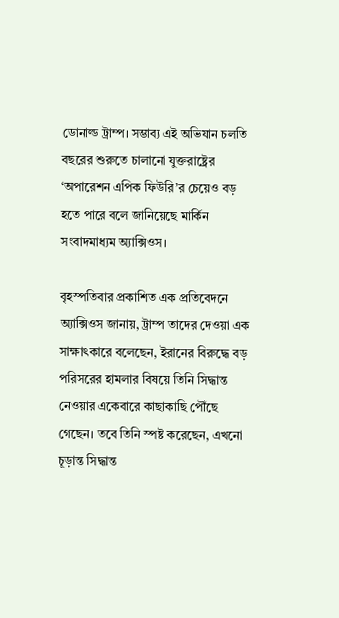ডোনাল্ড ট্রাম্প। সম্ভাব্য এই অভিযান চলতি বছরের শুরুতে চালানো যুক্তরাষ্ট্রের ‘অপারেশন এপিক ফিউরি’র চেয়েও বড় হতে পারে বলে জানিয়েছে মার্কিন সংবাদমাধ্যম অ্যাক্সিওস।

বৃহস্পতিবার প্রকাশিত এক প্রতিবেদনে অ্যাক্সিওস জানায়, ট্রাম্প তাদের দেওয়া এক সাক্ষাৎকারে বলেছেন, ইরানের বিরুদ্ধে বড় পরিসরের হামলার বিষয়ে তিনি সিদ্ধান্ত নেওয়ার একেবারে কাছাকাছি পৌঁছে গেছেন। তবে তিনি স্পষ্ট করেছেন, এখনো চূড়ান্ত সিদ্ধান্ত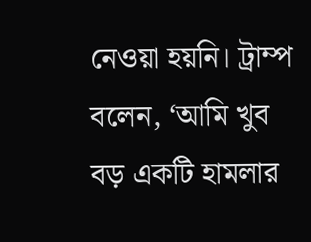নেওয়া হয়নি। ট্রাম্প বলেন, ‘আমি খুব বড় একটি হামলার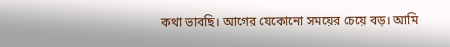কথা ভাবছি। আগের যেকোনো সময়ের চেয়ে বড়। আমি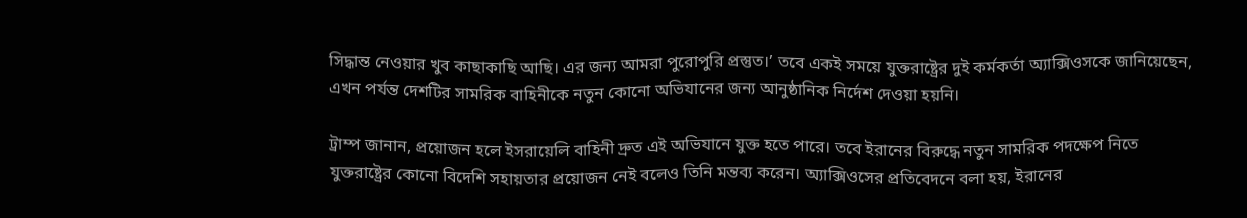সিদ্ধান্ত নেওয়ার খুব কাছাকাছি আছি। এর জন্য আমরা পুরোপুরি প্রস্তুত।’ তবে একই সময়ে যুক্তরাষ্ট্রের দুই কর্মকর্তা অ্যাক্সিওসকে জানিয়েছেন, এখন পর্যন্ত দেশটির সামরিক বাহিনীকে নতুন কোনো অভিযানের জন্য আনুষ্ঠানিক নির্দেশ দেওয়া হয়নি।

ট্রাম্প জানান, প্রয়োজন হলে ইসরায়েলি বাহিনী দ্রুত এই অভিযানে যুক্ত হতে পারে। তবে ইরানের বিরুদ্ধে নতুন সামরিক পদক্ষেপ নিতে যুক্তরাষ্ট্রের কোনো বিদেশি সহায়তার প্রয়োজন নেই বলেও তিনি মন্তব্য করেন। অ্যাক্সিওসের প্রতিবেদনে বলা হয়, ইরানের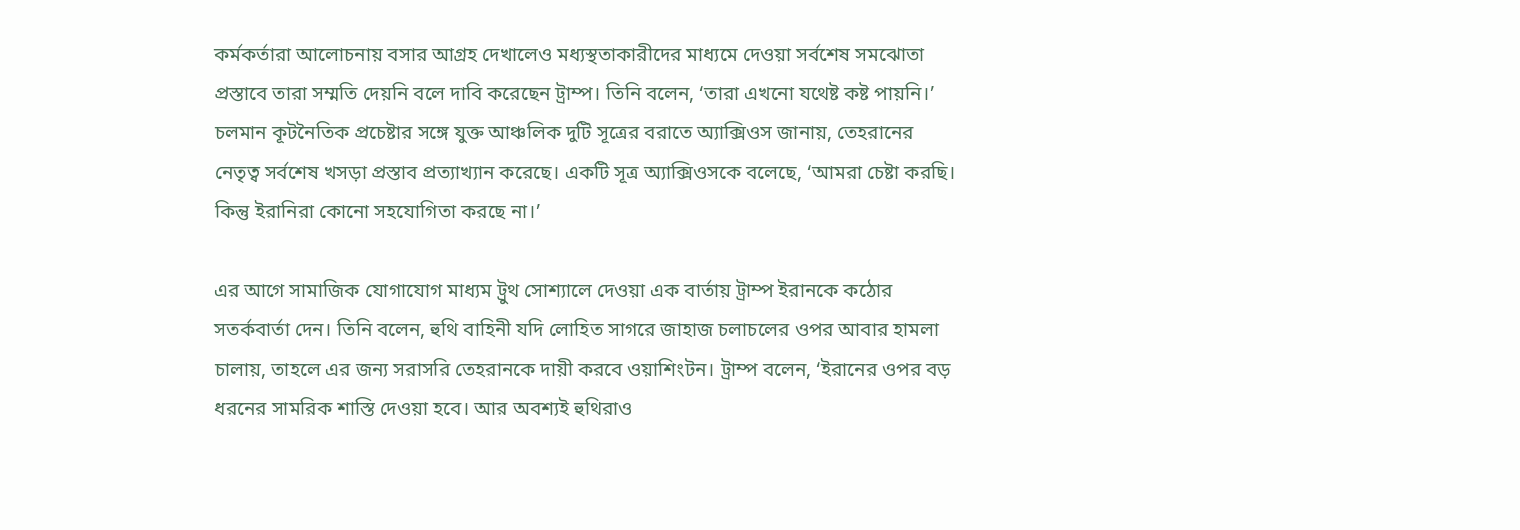কর্মকর্তারা আলোচনায় বসার আগ্রহ দেখালেও মধ্যস্থতাকারীদের মাধ্যমে দেওয়া সর্বশেষ সমঝোতা প্রস্তাবে তারা সম্মতি দেয়নি বলে দাবি করেছেন ট্রাম্প। তিনি বলেন, ‘তারা এখনো যথেষ্ট কষ্ট পায়নি।’ চলমান কূটনৈতিক প্রচেষ্টার সঙ্গে যুক্ত আঞ্চলিক দুটি সূত্রের বরাতে অ্যাক্সিওস জানায়, তেহরানের নেতৃত্ব সর্বশেষ খসড়া প্রস্তাব প্রত্যাখ্যান করেছে। একটি সূত্র অ্যাক্সিওসকে বলেছে, ‘আমরা চেষ্টা করছি। কিন্তু ইরানিরা কোনো সহযোগিতা করছে না।’

এর আগে সামাজিক যোগাযোগ মাধ্যম ট্রুথ সোশ্যালে দেওয়া এক বার্তায় ট্রাম্প ইরানকে কঠোর সতর্কবার্তা দেন। তিনি বলেন, হুথি বাহিনী যদি লোহিত সাগরে জাহাজ চলাচলের ওপর আবার হামলা চালায়, তাহলে এর জন্য সরাসরি তেহরানকে দায়ী করবে ওয়াশিংটন। ট্রাম্প বলেন, ‘ইরানের ওপর বড় ধরনের সামরিক শাস্তি দেওয়া হবে। আর অবশ্যই হুথিরাও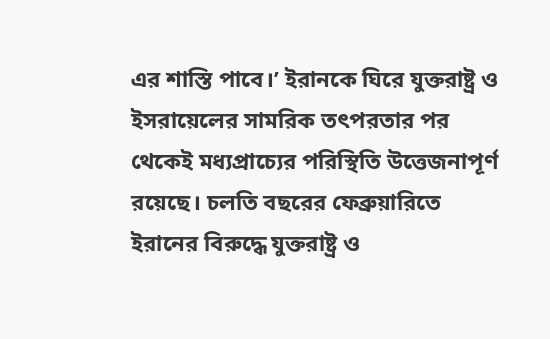এর শাস্তি পাবে।’ ইরানকে ঘিরে যুক্তরাষ্ট্র ও ইসরায়েলের সামরিক তৎপরতার পর থেকেই মধ্যপ্রাচ্যের পরিস্থিতি উত্তেজনাপূর্ণ রয়েছে। চলতি বছরের ফেব্রুয়ারিতে ইরানের বিরুদ্ধে যুক্তরাষ্ট্র ও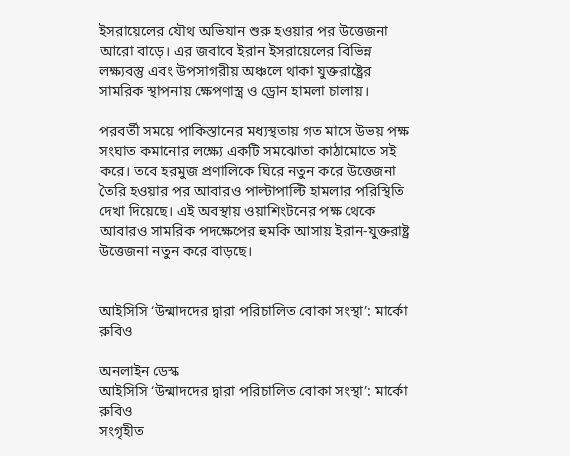ইসরায়েলের যৌথ অভিযান শুরু হওয়ার পর উত্তেজনা আরো বাড়ে। এর জবাবে ইরান ইসরায়েলের বিভিন্ন লক্ষ্যবস্তু এবং উপসাগরীয় অঞ্চলে থাকা যুক্তরাষ্ট্রের সামরিক স্থাপনায় ক্ষেপণাস্ত্র ও ড্রোন হামলা চালায়।

পরবর্তী সময়ে পাকিস্তানের মধ্যস্থতায় গত মাসে উভয় পক্ষ সংঘাত কমানোর লক্ষ্যে একটি সমঝোতা কাঠামোতে সই করে। তবে হরমুজ প্রণালিকে ঘিরে নতুন করে উত্তেজনা তৈরি হওয়ার পর আবারও পাল্টাপাল্টি হামলার পরিস্থিতি দেখা দিয়েছে। এই অবস্থায় ওয়াশিংটনের পক্ষ থেকে আবারও সামরিক পদক্ষেপের হুমকি আসায় ইরান-যুক্তরাষ্ট্র উত্তেজনা নতুন করে বাড়ছে।


আইসিসি ‘উন্মাদদের দ্বারা পরিচালিত বোকা সংস্থা’: মার্কো রুবিও

অনলাইন ডেস্ক
আইসিসি ‘উন্মাদদের দ্বারা পরিচালিত বোকা সংস্থা’: মার্কো রুবিও
সংগৃহীত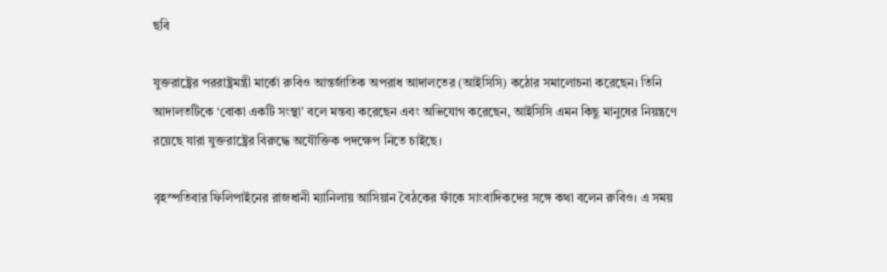ছবি

যুক্তরাষ্ট্রের পররাষ্ট্রমন্ত্রী মার্কো রুবিও আন্তর্জাতিক অপরাধ আদালতের (আইসিসি) কঠোর সমালোচনা করেছেন। তিনি আদালতটিকে ‘বোকা একটি সংস্থা’ বলে মন্তব্য করেছেন এবং অভিযোগ করেছেন, আইসিসি এমন কিছু মানুষের নিয়ন্ত্রণে রয়েছে যারা যুক্তরাষ্ট্রের বিরুদ্ধে অযৌক্তিক পদক্ষেপ নিতে চাইছে।

বৃহস্পতিবার ফিলিপাইনের রাজধানী ম্যানিলায় আসিয়ান বৈঠকের ফাঁকে সাংবাদিকদের সঙ্গে কথা বলেন রুবিও। এ সময়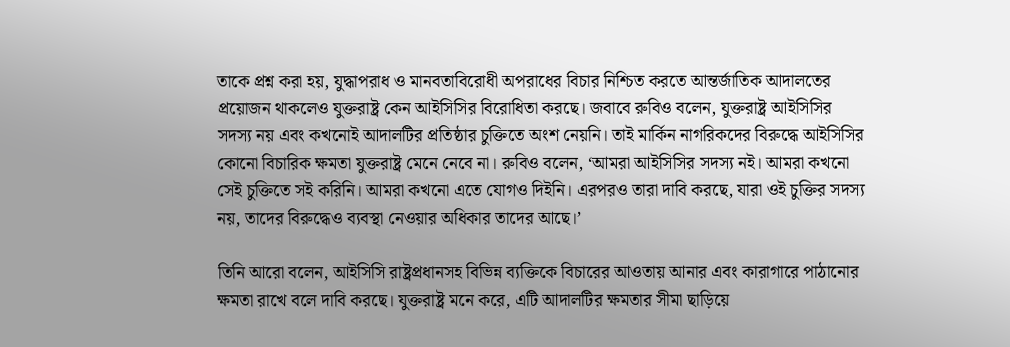তাকে প্রশ্ন করা হয়, যুদ্ধাপরাধ ও মানবতাবিরোধী অপরাধের বিচার নিশ্চিত করতে আন্তর্জাতিক আদালতের প্রয়োজন থাকলেও যুক্তরাষ্ট্র কেন আইসিসির বিরোধিতা করছে। জবাবে রুবিও বলেন, যুক্তরাষ্ট্র আইসিসির সদস্য নয় এবং কখনোই আদালটির প্রতিষ্ঠার চুক্তিতে অংশ নেয়নি। তাই মার্কিন নাগরিকদের বিরুদ্ধে আইসিসির কোনো বিচারিক ক্ষমতা যুক্তরাষ্ট্র মেনে নেবে না। রুবিও বলেন, ‘আমরা আইসিসির সদস্য নই। আমরা কখনো সেই চুক্তিতে সই করিনি। আমরা কখনো এতে যোগও দিইনি। এরপরও তারা দাবি করছে, যারা ওই চুক্তির সদস্য নয়, তাদের বিরুদ্ধেও ব্যবস্থা নেওয়ার অধিকার তাদের আছে।’

তিনি আরো বলেন, আইসিসি রাষ্ট্রপ্রধানসহ বিভিন্ন ব্যক্তিকে বিচারের আওতায় আনার এবং কারাগারে পাঠানোর ক্ষমতা রাখে বলে দাবি করছে। যুক্তরাষ্ট্র মনে করে, এটি আদালটির ক্ষমতার সীমা ছাড়িয়ে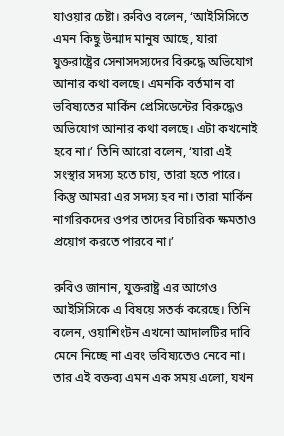যাওয়ার চেষ্টা। রুবিও বলেন, ‘আইসিসিতে এমন কিছু উন্মাদ মানুষ আছে, যারা যুক্তরাষ্ট্রের সেনাসদস্যদের বিরুদ্ধে অভিযোগ আনার কথা বলছে। এমনকি বর্তমান বা ভবিষ্যতের মার্কিন প্রেসিডেন্টের বিরুদ্ধেও অভিযোগ আনার কথা বলছে। এটা কখনোই হবে না।’ তিনি আরো বলেন, ‘যারা এই সংস্থার সদস্য হতে চায়, তারা হতে পারে। কিন্তু আমরা এর সদস্য হব না। তারা মার্কিন নাগরিকদের ওপর তাদের বিচারিক ক্ষমতাও প্রয়োগ করতে পারবে না।’

রুবিও জানান, যুক্তরাষ্ট্র এর আগেও আইসিসিকে এ বিষয়ে সতর্ক করেছে। তিনি বলেন, ওয়াশিংটন এখনো আদালটির দাবি মেনে নিচ্ছে না এবং ভবিষ্যতেও নেবে না। তার এই বক্তব্য এমন এক সময় এলো, যখন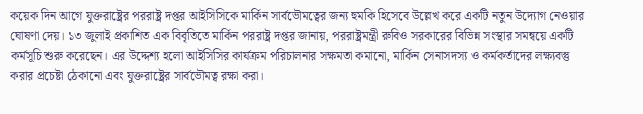কয়েক দিন আগে যুক্তরাষ্ট্রের পররাষ্ট্র দপ্তর আইসিসিকে মার্কিন সার্বভৌমত্বের জন্য হুমকি হিসেবে উল্লেখ করে একটি নতুন উদ্যোগ নেওয়ার ঘোষণা দেয়। ১৩ জুলাই প্রকাশিত এক বিবৃতিতে মার্কিন পররাষ্ট্র দপ্তর জানায়, পররাষ্ট্রমন্ত্রী রুবিও সরকারের বিভিন্ন সংস্থার সমন্বয়ে একটি কর্মসূচি শুরু করেছেন। এর উদ্দেশ্য হলো আইসিসির কার্যক্রম পরিচালনার সক্ষমতা কমানো, মার্কিন সেনাসদস্য ও কর্মকর্তাদের লক্ষ্যবস্তু করার প্রচেষ্টা ঠেকানো এবং যুক্তরাষ্ট্রের সার্বভৌমত্ব রক্ষা করা।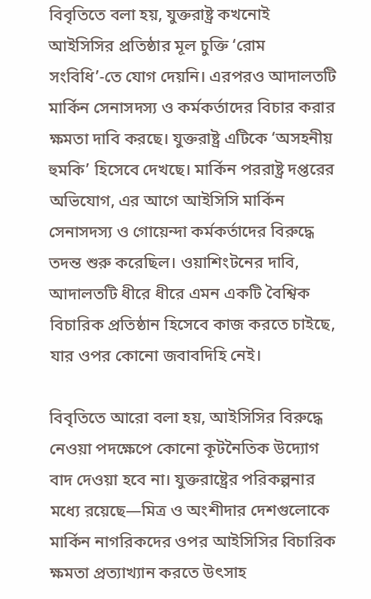বিবৃতিতে বলা হয়, যুক্তরাষ্ট্র কখনোই আইসিসির প্রতিষ্ঠার মূল চুক্তি ‘রোম সংবিধি’-তে যোগ দেয়নি। এরপরও আদালতটি মার্কিন সেনাসদস্য ও কর্মকর্তাদের বিচার করার ক্ষমতা দাবি করছে। যুক্তরাষ্ট্র এটিকে ‘অসহনীয় হুমকি’ হিসেবে দেখছে। মার্কিন পররাষ্ট্র দপ্তরের অভিযোগ, এর আগে আইসিসি মার্কিন সেনাসদস্য ও গোয়েন্দা কর্মকর্তাদের বিরুদ্ধে তদন্ত শুরু করেছিল। ওয়াশিংটনের দাবি, আদালতটি ধীরে ধীরে এমন একটি বৈশ্বিক বিচারিক প্রতিষ্ঠান হিসেবে কাজ করতে চাইছে, যার ওপর কোনো জবাবদিহি নেই।

বিবৃতিতে আরো বলা হয়, আইসিসির বিরুদ্ধে নেওয়া পদক্ষেপে কোনো কূটনৈতিক উদ্যোগ বাদ দেওয়া হবে না। যুক্তরাষ্ট্রের পরিকল্পনার মধ্যে রয়েছে—মিত্র ও অংশীদার দেশগুলোকে মার্কিন নাগরিকদের ওপর আইসিসির বিচারিক ক্ষমতা প্রত্যাখ্যান করতে উৎসাহ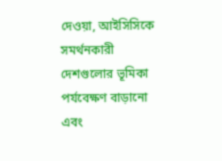দেওয়া, আইসিসিকে সমর্থনকারী দেশগুলোর ভূমিকা পর্যবেক্ষণ বাড়ানো এবং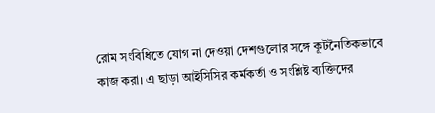রোম সংবিধিতে যোগ না দেওয়া দেশগুলোর সঙ্গে কূটনৈতিকভাবে কাজ করা। এ ছাড়া আইসিসির কর্মকর্তা ও সংশ্লিষ্ট ব্যক্তিদের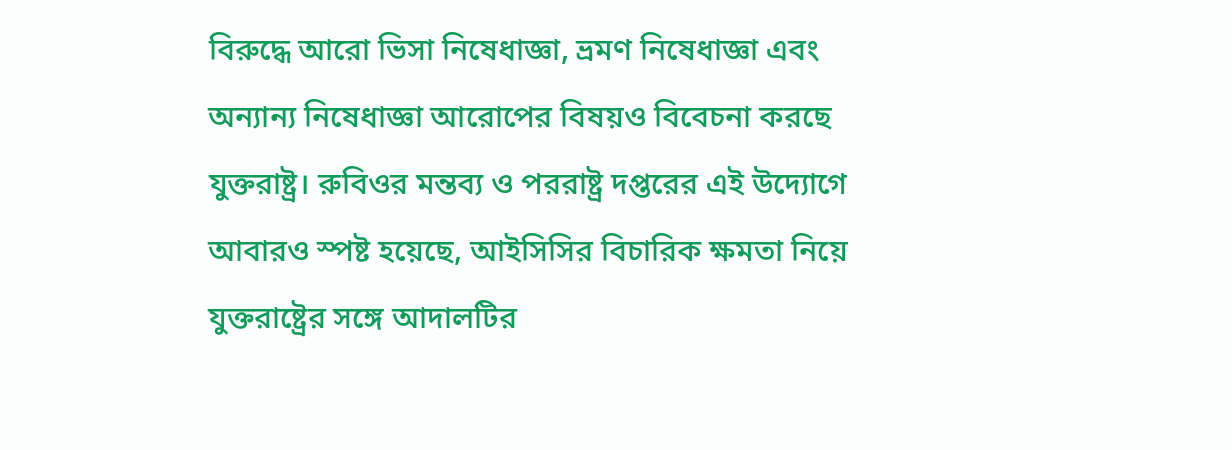বিরুদ্ধে আরো ভিসা নিষেধাজ্ঞা, ভ্রমণ নিষেধাজ্ঞা এবং অন্যান্য নিষেধাজ্ঞা আরোপের বিষয়ও বিবেচনা করছে যুক্তরাষ্ট্র। রুবিওর মন্তব্য ও পররাষ্ট্র দপ্তরের এই উদ্যোগে আবারও স্পষ্ট হয়েছে, আইসিসির বিচারিক ক্ষমতা নিয়ে যুক্তরাষ্ট্রের সঙ্গে আদালটির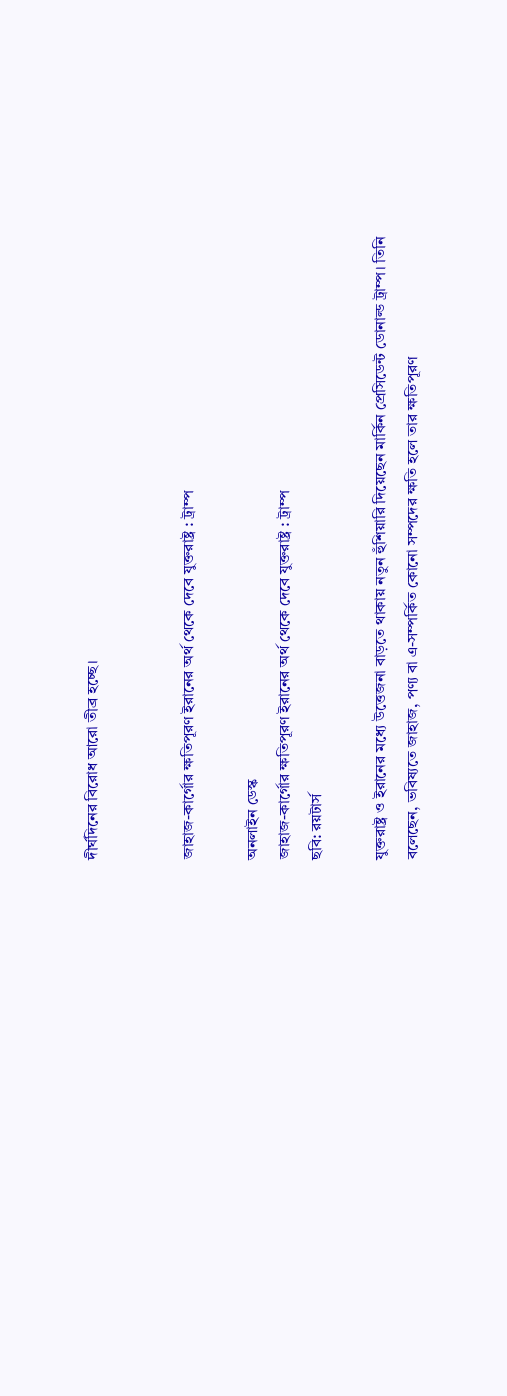দীর্ঘদিনের বিরোধ আরো তীব্র হচ্ছে।


জাহাজ-কার্গোর ক্ষতিপূরণ ইরানের অর্থ থেকে দেবে যুক্তরাষ্ট্র : ট্রাম্প

অনলাইন ডেস্ক
জাহাজ-কার্গোর ক্ষতিপূরণ ইরানের অর্থ থেকে দেবে যুক্তরাষ্ট্র : ট্রাম্প
ছবি: রয়টার্স

যুক্তরাষ্ট্র ও ইরানের মধ্যে উত্তেজনা বাড়তে থাকায় নতুন হুঁশিয়ারি দিয়েছেন মার্কিন প্রেসিডেন্ট ডোনাল্ড ট্রাম্প। তিনি বলেছেন, ভবিষ্যতে জাহাজ, পণ্য বা এ-সম্পর্কিত কোনো সম্পদের ক্ষতি হলে তার ক্ষতিপূরণ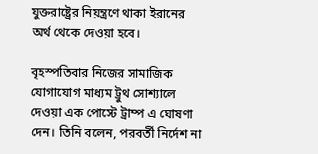যুক্তরাষ্ট্রের নিয়ন্ত্রণে থাকা ইরানের অর্থ থেকে দেওয়া হবে।

বৃহস্পতিবার নিজের সামাজিক যোগাযোগ মাধ্যম ট্রুথ সোশ্যালে দেওয়া এক পোস্টে ট্রাম্প এ ঘোষণা দেন। তিনি বলেন, পরবর্তী নির্দেশ না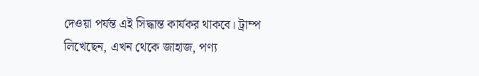দেওয়া পর্যন্ত এই সিদ্ধান্ত কার্যকর থাকবে। ট্রাম্প লিখেছেন, এখন থেকে জাহাজ, পণ্য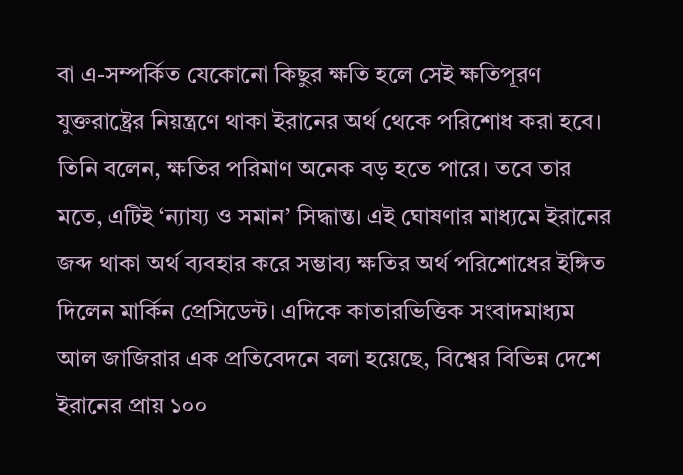বা এ-সম্পর্কিত যেকোনো কিছুর ক্ষতি হলে সেই ক্ষতিপূরণ যুক্তরাষ্ট্রের নিয়ন্ত্রণে থাকা ইরানের অর্থ থেকে পরিশোধ করা হবে। তিনি বলেন, ক্ষতির পরিমাণ অনেক বড় হতে পারে। তবে তার মতে, এটিই ‘ন্যায্য ও সমান’ সিদ্ধান্ত। এই ঘোষণার মাধ্যমে ইরানের জব্দ থাকা অর্থ ব্যবহার করে সম্ভাব্য ক্ষতির অর্থ পরিশোধের ইঙ্গিত দিলেন মার্কিন প্রেসিডেন্ট। এদিকে কাতারভিত্তিক সংবাদমাধ্যম আল জাজিরার এক প্রতিবেদনে বলা হয়েছে, বিশ্বের বিভিন্ন দেশে ইরানের প্রায় ১০০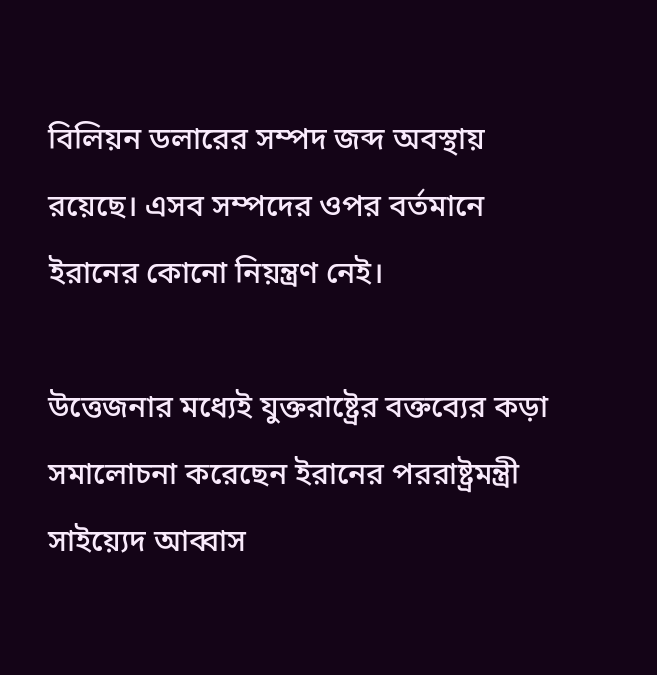বিলিয়ন ডলারের সম্পদ জব্দ অবস্থায় রয়েছে। এসব সম্পদের ওপর বর্তমানে ইরানের কোনো নিয়ন্ত্রণ নেই।

উত্তেজনার মধ্যেই যুক্তরাষ্ট্রের বক্তব্যের কড়া সমালোচনা করেছেন ইরানের পররাষ্ট্রমন্ত্রী সাইয়্যেদ আব্বাস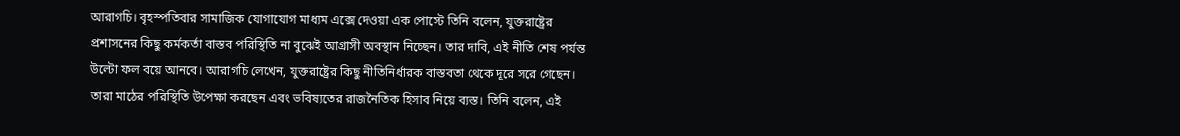আরাগচি। বৃহস্পতিবার সামাজিক যোগাযোগ মাধ্যম এক্সে দেওয়া এক পোস্টে তিনি বলেন, যুক্তরাষ্ট্রের প্রশাসনের কিছু কর্মকর্তা বাস্তব পরিস্থিতি না বুঝেই আগ্রাসী অবস্থান নিচ্ছেন। তার দাবি, এই নীতি শেষ পর্যন্ত উল্টো ফল বয়ে আনবে। আরাগচি লেখেন, যুক্তরাষ্ট্রের কিছু নীতিনির্ধারক বাস্তবতা থেকে দূরে সরে গেছেন। তারা মাঠের পরিস্থিতি উপেক্ষা করছেন এবং ভবিষ্যতের রাজনৈতিক হিসাব নিয়ে ব্যস্ত। তিনি বলেন, এই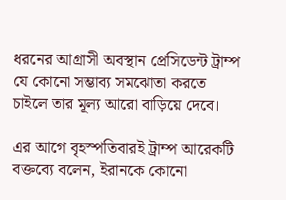ধরনের আগ্রাসী অবস্থান প্রেসিডেন্ট ট্রাম্প যে কোনো সম্ভাব্য সমঝোতা করতে চাইলে তার মূল্য আরো বাড়িয়ে দেবে।

এর আগে বৃহস্পতিবারই ট্রাম্প আরেকটি বক্তব্যে বলেন, ইরানকে কোনো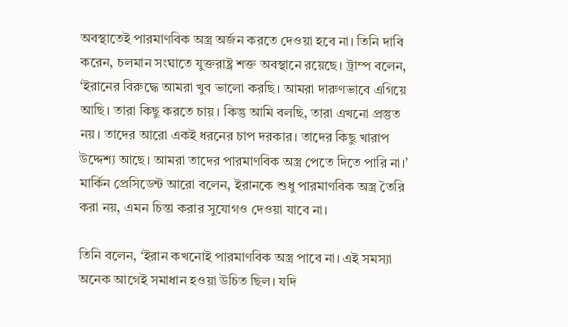অবস্থাতেই পারমাণবিক অস্ত্র অর্জন করতে দেওয়া হবে না। তিনি দাবি করেন, চলমান সংঘাতে যুক্তরাষ্ট্র শক্ত অবস্থানে রয়েছে। ট্রাম্প বলেন, ‘ইরানের বিরুদ্ধে আমরা খুব ভালো করছি। আমরা দারুণভাবে এগিয়ে আছি। তারা কিছু করতে চায়। কিন্তু আমি বলছি, তারা এখনো প্রস্তুত নয়। তাদের আরো একই ধরনের চাপ দরকার। তাদের কিছু খারাপ উদ্দেশ্য আছে। আমরা তাদের পারমাণবিক অস্ত্র পেতে দিতে পারি না।’ মার্কিন প্রেসিডেন্ট আরো বলেন, ইরানকে শুধু পারমাণবিক অস্ত্র তৈরি করা নয়, এমন চিন্তা করার সুযোগও দেওয়া যাবে না।

তিনি বলেন, ‘ইরান কখনোই পারমাণবিক অস্ত্র পাবে না। এই সমস্যা অনেক আগেই সমাধান হওয়া উচিত ছিল। যদি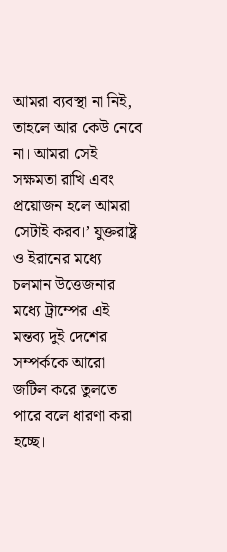আমরা ব্যবস্থা না নিই, তাহলে আর কেউ নেবে না। আমরা সেই সক্ষমতা রাখি এবং প্রয়োজন হলে আমরা সেটাই করব।’ যুক্তরাষ্ট্র ও ইরানের মধ্যে চলমান উত্তেজনার মধ্যে ট্রাম্পের এই মন্তব্য দুই দেশের সম্পর্ককে আরো জটিল করে তুলতে পারে বলে ধারণা করা হচ্ছে।